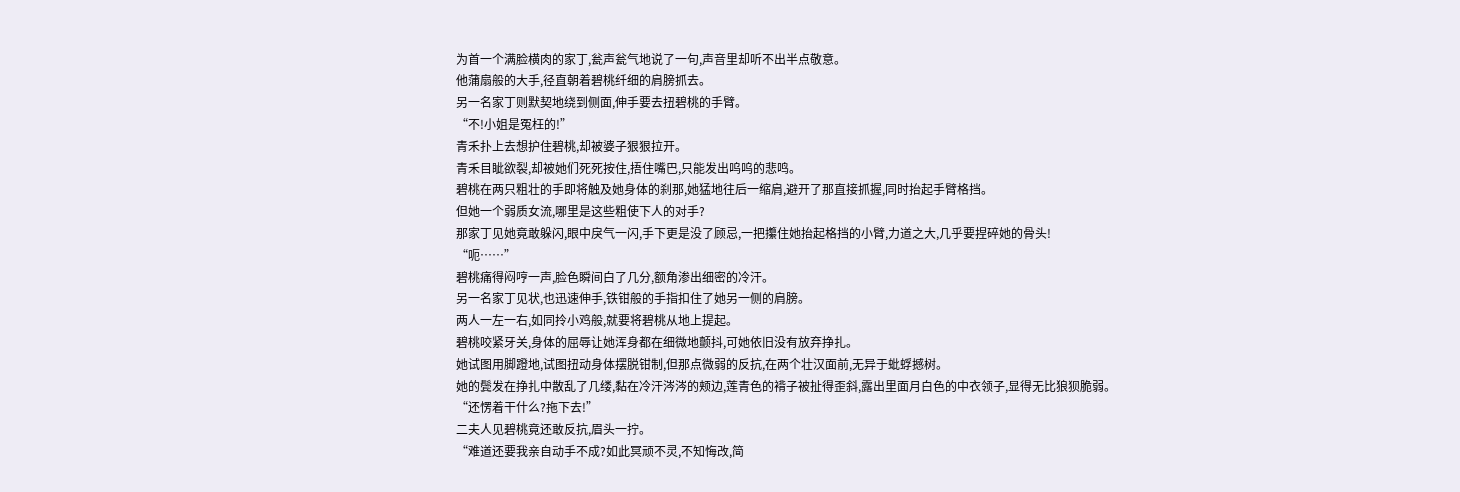为首一个满脸横肉的家丁,瓮声瓮气地说了一句,声音里却听不出半点敬意。
他蒲扇般的大手,径直朝着碧桃纤细的肩膀抓去。
另一名家丁则默契地绕到侧面,伸手要去扭碧桃的手臂。
“不!小姐是冤枉的!”
青禾扑上去想护住碧桃,却被婆子狠狠拉开。
青禾目眦欲裂,却被她们死死按住,捂住嘴巴,只能发出呜呜的悲鸣。
碧桃在两只粗壮的手即将触及她身体的刹那,她猛地往后一缩肩,避开了那直接抓握,同时抬起手臂格挡。
但她一个弱质女流,哪里是这些粗使下人的对手?
那家丁见她竟敢躲闪,眼中戾气一闪,手下更是没了顾忌,一把攥住她抬起格挡的小臂,力道之大,几乎要捏碎她的骨头!
“呃……”
碧桃痛得闷哼一声,脸色瞬间白了几分,额角渗出细密的冷汗。
另一名家丁见状,也迅速伸手,铁钳般的手指扣住了她另一侧的肩膀。
两人一左一右,如同拎小鸡般,就要将碧桃从地上提起。
碧桃咬紧牙关,身体的屈辱让她浑身都在细微地颤抖,可她依旧没有放弃挣扎。
她试图用脚蹬地,试图扭动身体摆脱钳制,但那点微弱的反抗,在两个壮汉面前,无异于蚍蜉撼树。
她的鬓发在挣扎中散乱了几缕,黏在冷汗涔涔的颊边,莲青色的褙子被扯得歪斜,露出里面月白色的中衣领子,显得无比狼狈脆弱。
“还愣着干什么?拖下去!”
二夫人见碧桃竟还敢反抗,眉头一拧。
“难道还要我亲自动手不成?如此冥顽不灵,不知悔改,简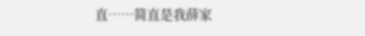直……简直是我薛家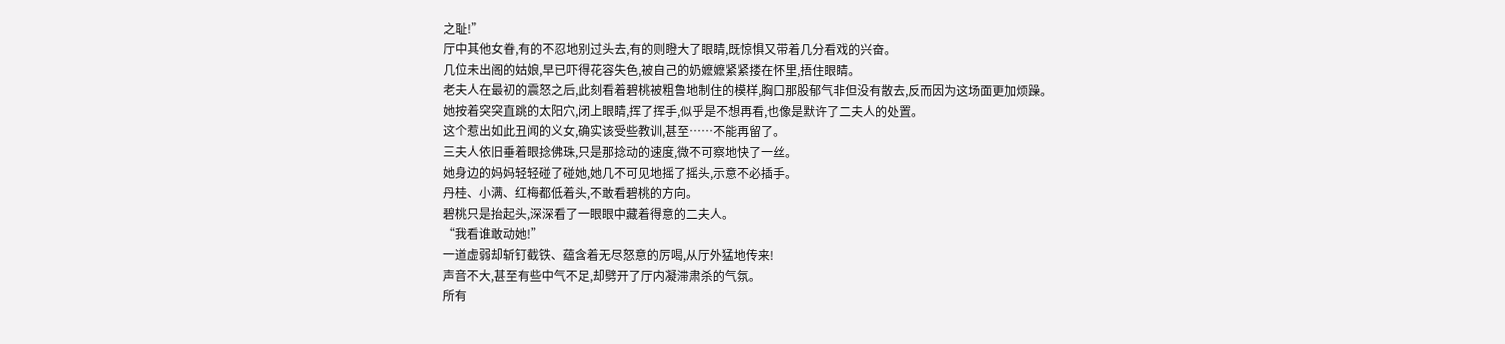之耻!”
厅中其他女眷,有的不忍地别过头去,有的则瞪大了眼睛,既惊惧又带着几分看戏的兴奋。
几位未出阁的姑娘,早已吓得花容失色,被自己的奶嬷嬷紧紧搂在怀里,捂住眼睛。
老夫人在最初的震怒之后,此刻看着碧桃被粗鲁地制住的模样,胸口那股郁气非但没有散去,反而因为这场面更加烦躁。
她按着突突直跳的太阳穴,闭上眼睛,挥了挥手,似乎是不想再看,也像是默许了二夫人的处置。
这个惹出如此丑闻的义女,确实该受些教训,甚至……不能再留了。
三夫人依旧垂着眼捻佛珠,只是那捻动的速度,微不可察地快了一丝。
她身边的妈妈轻轻碰了碰她,她几不可见地摇了摇头,示意不必插手。
丹桂、小满、红梅都低着头,不敢看碧桃的方向。
碧桃只是抬起头,深深看了一眼眼中藏着得意的二夫人。
“我看谁敢动她!”
一道虚弱却斩钉截铁、蕴含着无尽怒意的厉喝,从厅外猛地传来!
声音不大,甚至有些中气不足,却劈开了厅内凝滞肃杀的气氛。
所有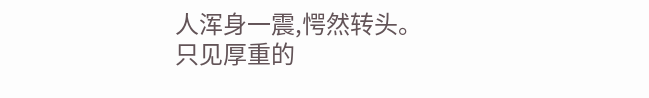人浑身一震,愕然转头。
只见厚重的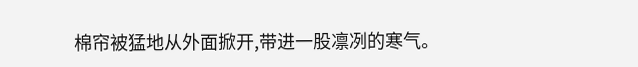棉帘被猛地从外面掀开,带进一股凛冽的寒气。